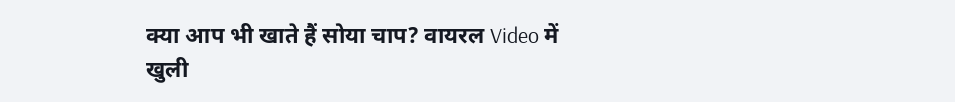क्या आप भी खाते हैं सोया चाप? वायरल Video में खुली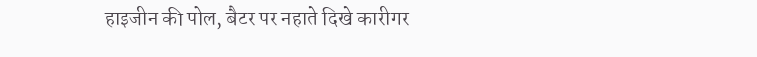हाइजीन की पोल, बैटर पर नहाते दिखे कारीगर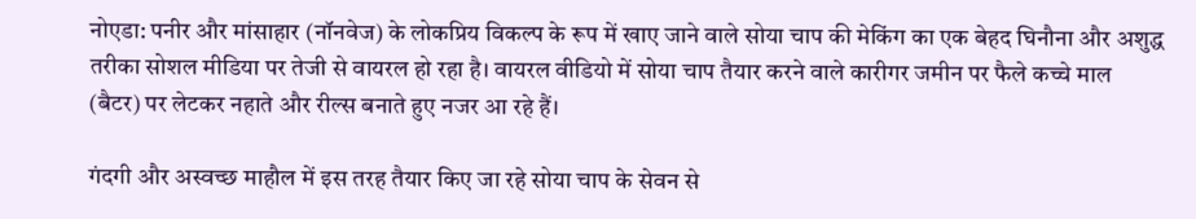नोएडा: पनीर और मांसाहार (नॉनवेज) के लोकप्रिय विकल्प के रूप में खाए जाने वाले सोया चाप की मेकिंग का एक बेहद घिनौना और अशुद्ध तरीका सोशल मीडिया पर तेजी से वायरल हो रहा है। वायरल वीडियो में सोया चाप तैयार करने वाले कारीगर जमीन पर फैले कच्चे माल (बैटर) पर लेटकर नहाते और रील्स बनाते हुए नजर आ रहे हैं।

गंदगी और अस्वच्छ माहौल में इस तरह तैयार किए जा रहे सोया चाप के सेवन से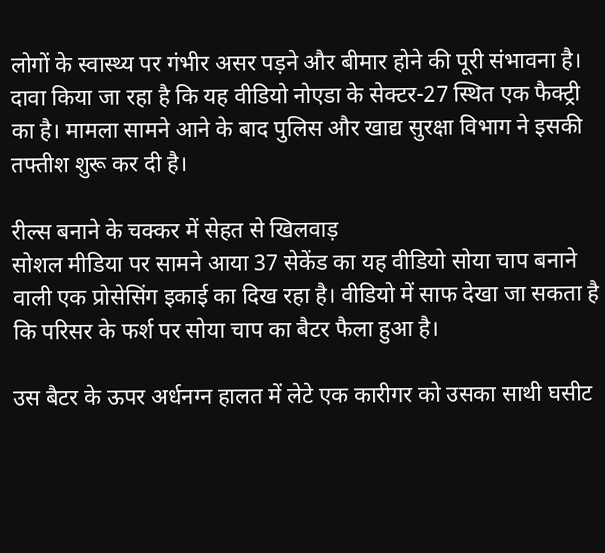लोगों के स्वास्थ्य पर गंभीर असर पड़ने और बीमार होने की पूरी संभावना है। दावा किया जा रहा है कि यह वीडियो नोएडा के सेक्टर-27 स्थित एक फैक्ट्री का है। मामला सामने आने के बाद पुलिस और खाद्य सुरक्षा विभाग ने इसकी तफ्तीश शुरू कर दी है।

रील्स बनाने के चक्कर में सेहत से खिलवाड़
सोशल मीडिया पर सामने आया 37 सेकेंड का यह वीडियो सोया चाप बनाने वाली एक प्रोसेसिंग इकाई का दिख रहा है। वीडियो में साफ देखा जा सकता है कि परिसर के फर्श पर सोया चाप का बैटर फैला हुआ है।

उस बैटर के ऊपर अर्धनग्न हालत में लेटे एक कारीगर को उसका साथी घसीट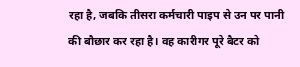रहा है, जबकि तीसरा कर्मचारी पाइप से उन पर पानी की बौछार कर रहा है। वह कारीगर पूरे बैटर को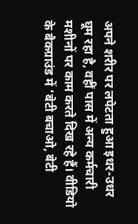अपने शरीर पर लपेटता हुआ इधर-उधर घूम रहा है, वहीं पास में अन्य कर्मचारी मशीनों पर काम करते दिख रहे हैं। वीडियो के बैकग्राउंड में ‘बेटी बचाओ, बेटी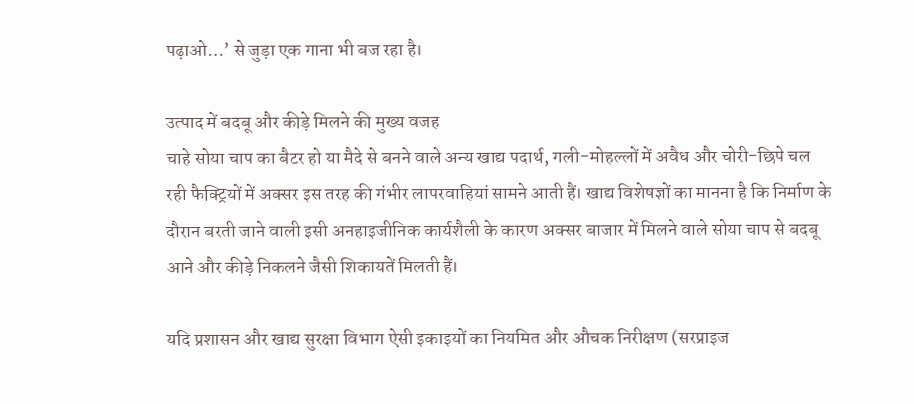पढ़ाओ…’ से जुड़ा एक गाना भी बज रहा है।

उत्पाद में बदबू और कीड़े मिलने की मुख्य वजह
चाहे सोया चाप का बैटर हो या मैदे से बनने वाले अन्य खाद्य पदार्थ, गली-मोहल्लों में अवैध और चोरी-छिपे चल रही फैक्ट्रियों में अक्सर इस तरह की गंभीर लापरवाहियां सामने आती हैं। खाद्य विशेषज्ञों का मानना है कि निर्माण के दौरान बरती जाने वाली इसी अनहाइजीनिक कार्यशैली के कारण अक्सर बाजार में मिलने वाले सोया चाप से बदबू आने और कीड़े निकलने जैसी शिकायतें मिलती हैं।

यदि प्रशासन और खाद्य सुरक्षा विभाग ऐसी इकाइयों का नियमित और औचक निरीक्षण (सरप्राइज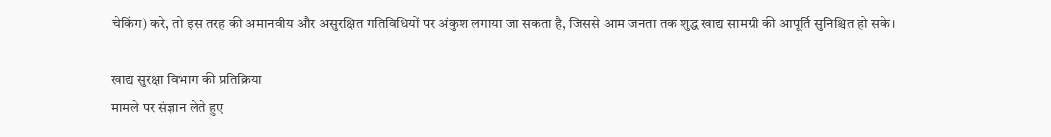चेकिंग) करे, तो इस तरह की अमानवीय और असुरक्षित गतिविधियों पर अंकुश लगाया जा सकता है, जिससे आम जनता तक शुद्ध खाद्य सामग्री की आपूर्ति सुनिश्चित हो सके।

खाद्य सुरक्षा विभाग की प्रतिक्रिया
मामले पर संज्ञान लेते हुए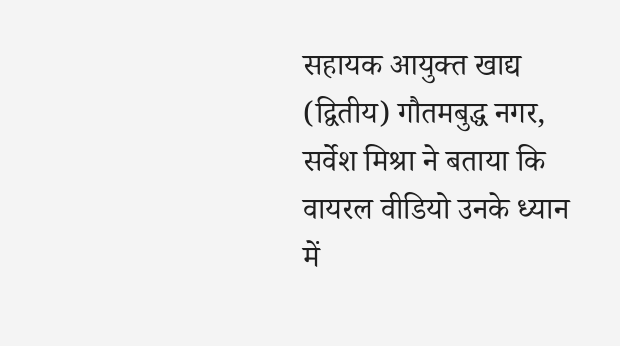सहायक आयुक्त खाद्य (द्वितीय) गौतमबुद्ध नगर, सर्वेश मिश्रा ने बताया कि वायरल वीडियो उनके ध्यान में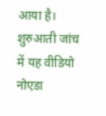आया है। शुरुआती जांच में यह वीडियो नोएडा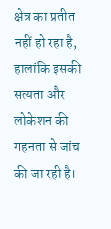क्षेत्र का प्रतीत नहीं हो रहा है, हालांकि इसकी सत्यता और लोकेशन की गहनता से जांच की जा रही है।